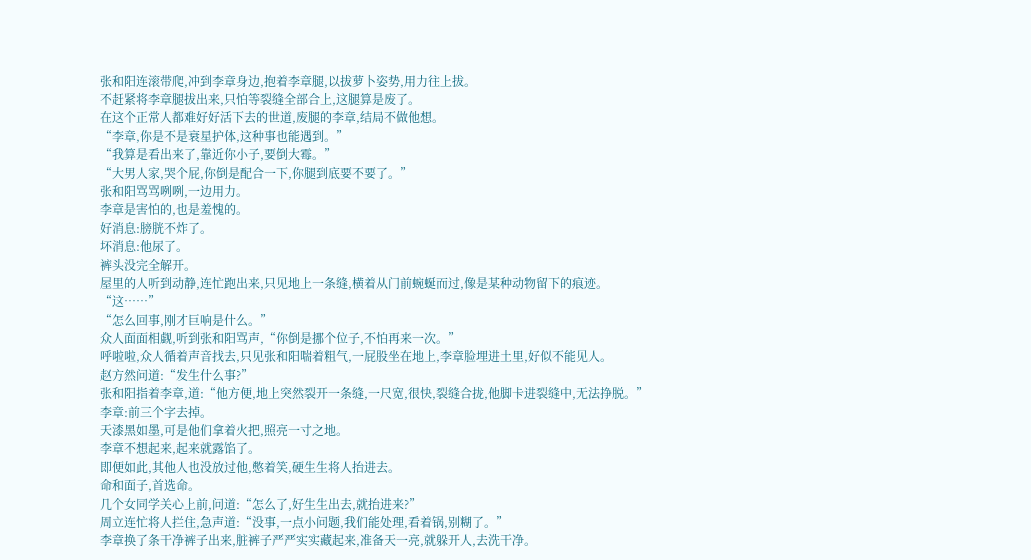张和阳连滚带爬,冲到李章身边,抱着李章腿,以拔萝卜姿势,用力往上拔。
不赶紧将李章腿拔出来,只怕等裂缝全部合上,这腿算是废了。
在这个正常人都难好好活下去的世道,废腿的李章,结局不做他想。
“李章,你是不是衰星护体,这种事也能遇到。”
“我算是看出来了,靠近你小子,要倒大霉。”
“大男人家,哭个屁,你倒是配合一下,你腿到底要不要了。”
张和阳骂骂咧咧,一边用力。
李章是害怕的,也是羞愧的。
好消息:膀胱不炸了。
坏消息:他尿了。
裤头没完全解开。
屋里的人听到动静,连忙跑出来,只见地上一条缝,横着从门前蜿蜒而过,像是某种动物留下的痕迹。
“这……”
“怎么回事,刚才巨响是什么。”
众人面面相觑,听到张和阳骂声,“你倒是挪个位子,不怕再来一次。”
呼啦啦,众人循着声音找去,只见张和阳喘着粗气,一屁股坐在地上,李章脸埋进土里,好似不能见人。
赵方然问道:“发生什么事?”
张和阳指着李章,道:“他方便,地上突然裂开一条缝,一尺宽,很快,裂缝合拢,他脚卡进裂缝中,无法挣脱。”
李章:前三个字去掉。
天漆黑如墨,可是他们拿着火把,照亮一寸之地。
李章不想起来,起来就露馅了。
即便如此,其他人也没放过他,憋着笑,硬生生将人抬进去。
命和面子,首选命。
几个女同学关心上前,问道:“怎么了,好生生出去,就抬进来?”
周立连忙将人拦住,急声道:“没事,一点小问题,我们能处理,看着锅,别糊了。”
李章换了条干净裤子出来,脏裤子严严实实藏起来,准备天一亮,就躲开人,去洗干净。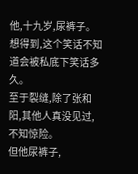他,十九岁,尿裤子。
想得到,这个笑话不知道会被私底下笑话多久。
至于裂缝,除了张和阳,其他人真没见过,不知惊险。
但他尿裤子,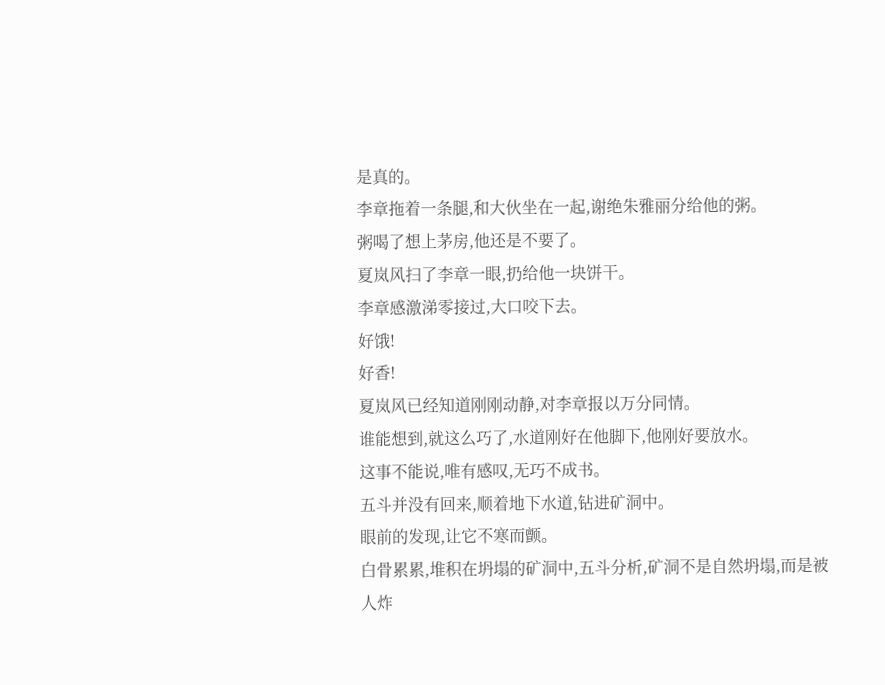是真的。
李章拖着一条腿,和大伙坐在一起,谢绝朱雅丽分给他的粥。
粥喝了想上茅房,他还是不要了。
夏岚风扫了李章一眼,扔给他一块饼干。
李章感激涕零接过,大口咬下去。
好饿!
好香!
夏岚风已经知道刚刚动静,对李章报以万分同情。
谁能想到,就这么巧了,水道刚好在他脚下,他刚好要放水。
这事不能说,唯有感叹,无巧不成书。
五斗并没有回来,顺着地下水道,钻进矿洞中。
眼前的发现,让它不寒而颤。
白骨累累,堆积在坍塌的矿洞中,五斗分析,矿洞不是自然坍塌,而是被人炸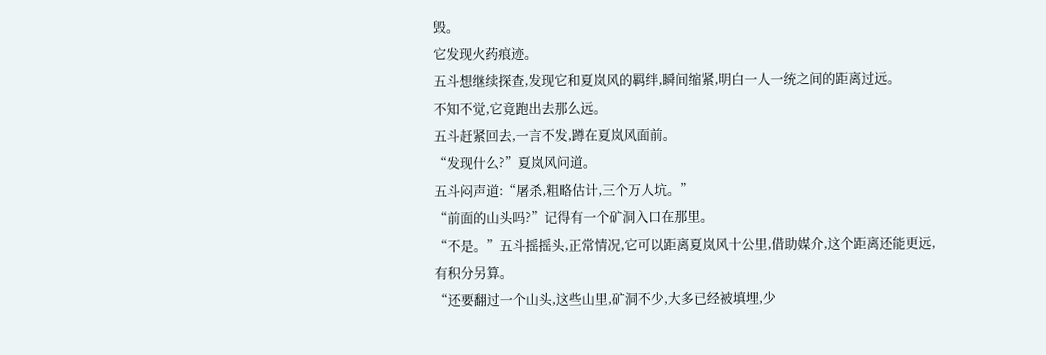毁。
它发现火药痕迹。
五斗想继续探查,发现它和夏岚风的羁绊,瞬间缩紧,明白一人一统之间的距离过远。
不知不觉,它竟跑出去那么远。
五斗赶紧回去,一言不发,蹲在夏岚风面前。
“发现什么?”夏岚风问道。
五斗闷声道:“屠杀,粗略估计,三个万人坑。”
“前面的山头吗?”记得有一个矿洞入口在那里。
“不是。”五斗摇摇头,正常情况,它可以距离夏岚风十公里,借助媒介,这个距离还能更远,有积分另算。
“还要翻过一个山头,这些山里,矿洞不少,大多已经被填埋,少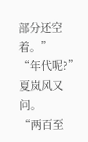部分还空着。”
“年代呢?”夏岚风又问。
“两百至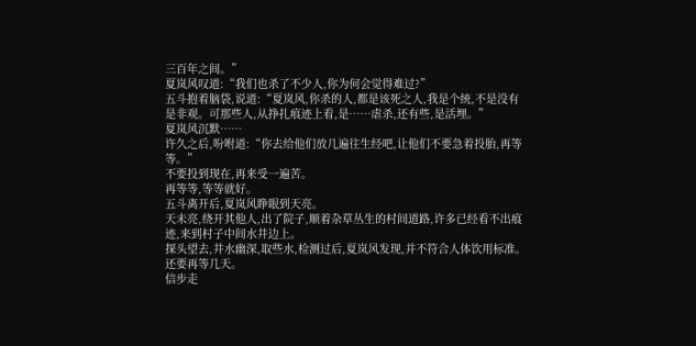三百年之间。”
夏岚风叹道:“我们也杀了不少人,你为何会觉得难过?”
五斗抱着脑袋,说道:“夏岚风,你杀的人,都是该死之人,我是个统,不是没有是非观。可那些人,从挣扎痕迹上看,是……虐杀,还有些,是活埋。”
夏岚风沉默……
许久之后,吩咐道:“你去给他们放几遍往生经吧,让他们不要急着投胎,再等等。”
不要投到现在,再来受一遍苦。
再等等,等等就好。
五斗离开后,夏岚风睁眼到天亮。
天未亮,绕开其他人,出了院子,顺着杂草丛生的村间道路,许多已经看不出痕迹,来到村子中间水井边上。
探头望去,井水幽深,取些水,检测过后,夏岚风发现,并不符合人体饮用标准。
还要再等几天。
信步走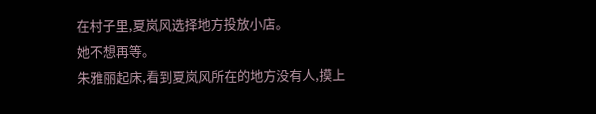在村子里,夏岚风选择地方投放小店。
她不想再等。
朱雅丽起床,看到夏岚风所在的地方没有人,摸上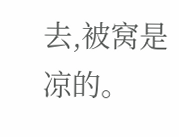去,被窝是凉的。